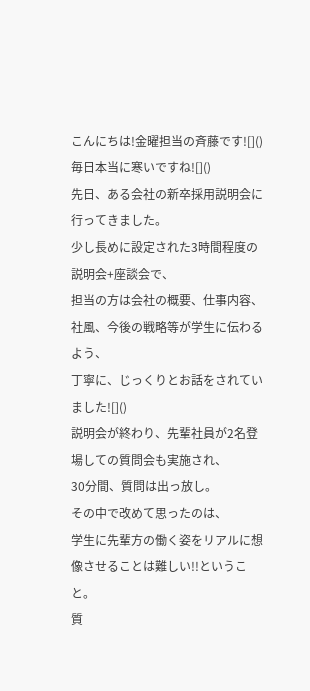こんにちは!金曜担当の斉藤です![]()
毎日本当に寒いですね![]()
先日、ある会社の新卒採用説明会に行ってきました。
少し長めに設定された3時間程度の説明会+座談会で、
担当の方は会社の概要、仕事内容、社風、今後の戦略等が学生に伝わるよう、
丁寧に、じっくりとお話をされていました![]()
説明会が終わり、先輩社員が2名登場しての質問会も実施され、
30分間、質問は出っ放し。
その中で改めて思ったのは、
学生に先輩方の働く姿をリアルに想像させることは難しい!!ということ。
質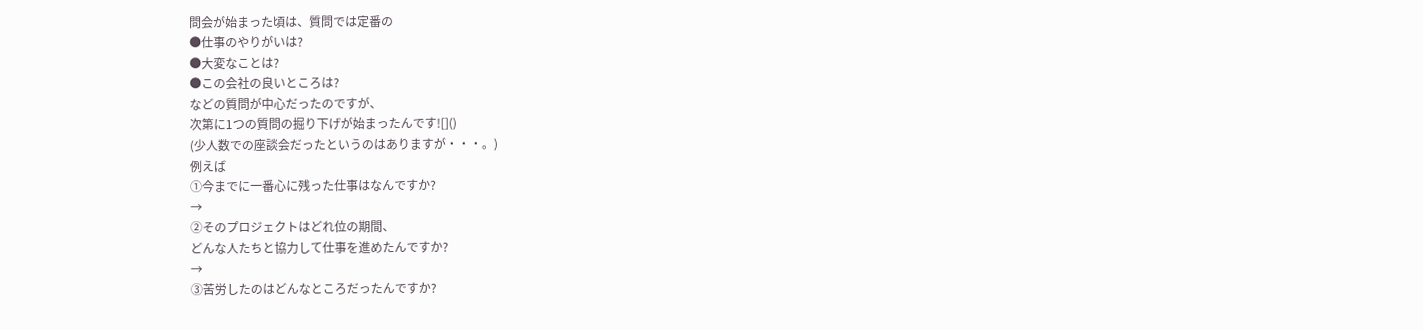問会が始まった頃は、質問では定番の
●仕事のやりがいは?
●大変なことは?
●この会社の良いところは?
などの質問が中心だったのですが、
次第に1つの質問の掘り下げが始まったんです![]()
(少人数での座談会だったというのはありますが・・・。)
例えば
①今までに一番心に残った仕事はなんですか?
→
②そのプロジェクトはどれ位の期間、
どんな人たちと協力して仕事を進めたんですか?
→
③苦労したのはどんなところだったんですか?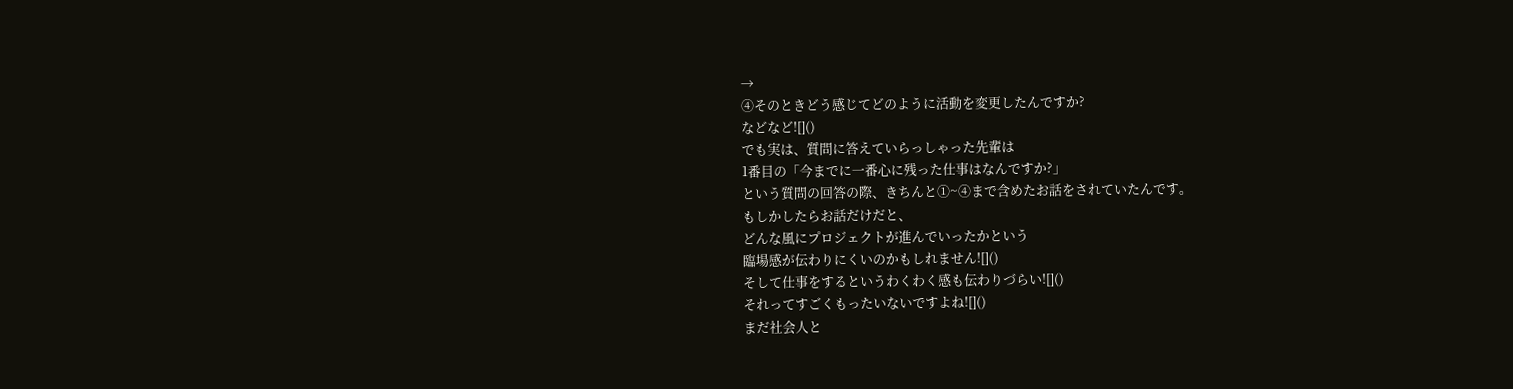→
④そのときどう感じてどのように活動を変更したんですか?
などなど![]()
でも実は、質問に答えていらっしゃった先輩は
1番目の「今までに一番心に残った仕事はなんですか?」
という質問の回答の際、きちんと①~④まで含めたお話をされていたんです。
もしかしたらお話だけだと、
どんな風にプロジェクトが進んでいったかという
臨場感が伝わりにくいのかもしれません![]()
そして仕事をするというわくわく感も伝わりづらい![]()
それってすごくもったいないですよね![]()
まだ社会人と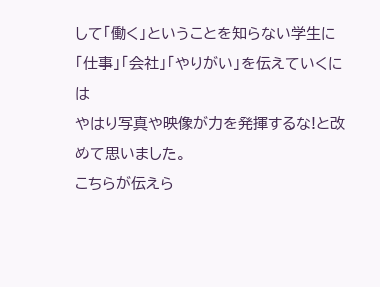して「働く」ということを知らない学生に
「仕事」「会社」「やりがい」を伝えていくには
やはり写真や映像が力を発揮するな!と改めて思いました。
こちらが伝えら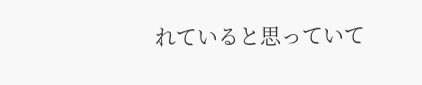れていると思っていて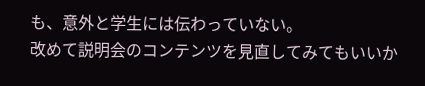も、意外と学生には伝わっていない。
改めて説明会のコンテンツを見直してみてもいいか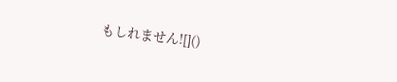もしれません![]()